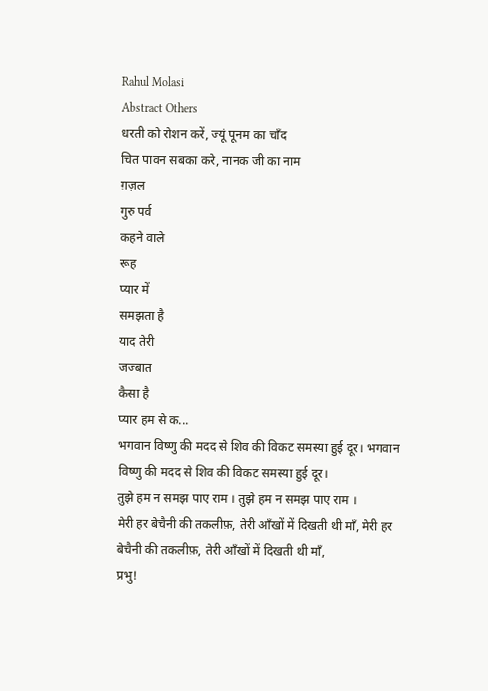Rahul Molasi
Abstract Others
धरती को रोशन करें, ज्यूं पूनम का चाँद
चित पावन सबका करे, नानक जी का नाम
ग़ज़ल
गुरु पर्व
कहने वाले
रूह
प्यार में
समझता है
याद तेरी
जज्बात
कैसा है
प्यार हम से क...
भगवान विष्णु की मदद से शिव की विकट समस्या हुई दूर। भगवान विष्णु की मदद से शिव की विकट समस्या हुई दूर।
तुझे हम न समझ पाए राम । तुझे हम न समझ पाए राम ।
मेरी हर बेचैनी की तकलीफ़, तेरी आँखों में दिखती थी माँ, मेरी हर बेचैनी की तकलीफ़, तेरी आँखों में दिखती थी माँ,
प्रभु!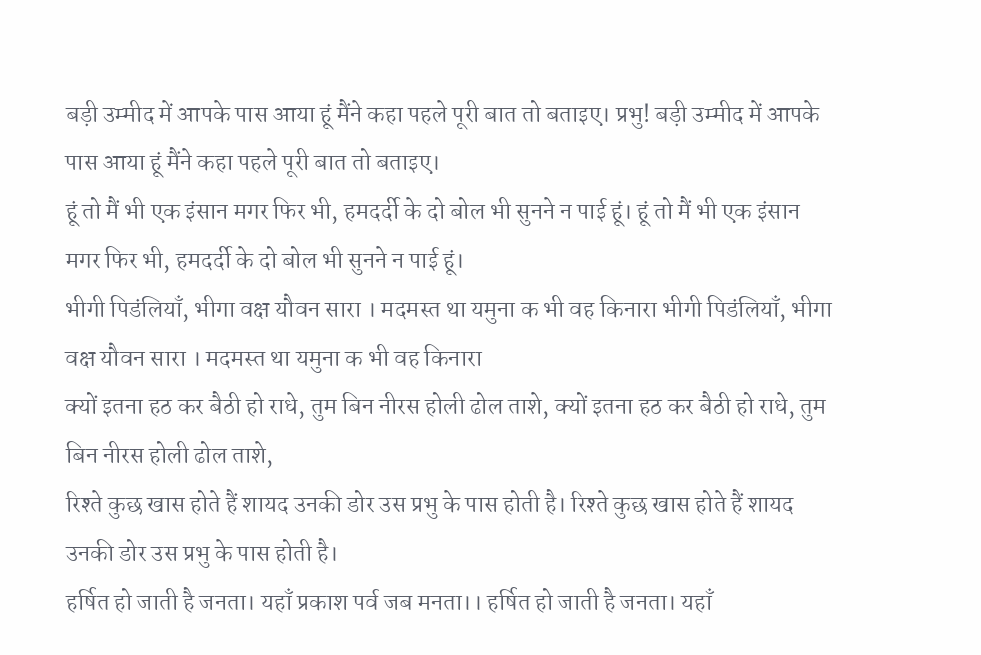बड़ी उम्मीद में आपके पास आया हूं मैंने कहा पहले पूरी बात तो बताइए। प्रभु! बड़ी उम्मीद में आपके पास आया हूं मैंने कहा पहले पूरी बात तो बताइए।
हूं तो मैं भी एक इंसान मगर फिर भी, हमदर्दी के दो बोल भी सुनने न पाई हूं। हूं तो मैं भी एक इंसान मगर फिर भी, हमदर्दी के दो बोल भी सुनने न पाई हूं।
भीगी पिडंलियाँ, भीगा वक्ष यौवन सारा । मदमस्त था यमुना क भी वह किनारा भीगी पिडंलियाँ, भीगा वक्ष यौवन सारा । मदमस्त था यमुना क भी वह किनारा
क्यों इतना हठ कर बैठी हो राधे, तुम बिन नीरस होली ढोल ताशे, क्यों इतना हठ कर बैठी हो राधे, तुम बिन नीरस होली ढोल ताशे,
रिश्ते कुछ खास होते हैं शायद उनकी डोर उस प्रभु के पास होती है। रिश्ते कुछ खास होते हैं शायद उनकी डोर उस प्रभु के पास होती है।
हर्षित हो जाती है जनता। यहाँ प्रकाश पर्व जब मनता।। हर्षित हो जाती है जनता। यहाँ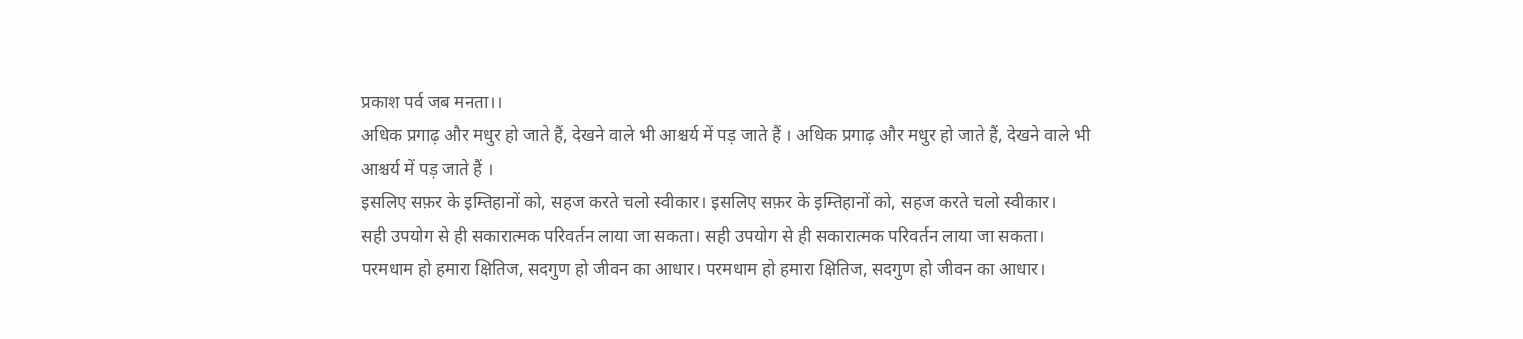प्रकाश पर्व जब मनता।।
अधिक प्रगाढ़ और मधुर हो जाते हैं, देखने वाले भी आश्चर्य में पड़ जाते हैं । अधिक प्रगाढ़ और मधुर हो जाते हैं, देखने वाले भी आश्चर्य में पड़ जाते हैं ।
इसलिए सफ़र के इम्तिहानों को, सहज करते चलो स्वीकार। इसलिए सफ़र के इम्तिहानों को, सहज करते चलो स्वीकार।
सही उपयोग से ही सकारात्मक परिवर्तन लाया जा सकता। सही उपयोग से ही सकारात्मक परिवर्तन लाया जा सकता।
परमधाम हो हमारा क्षितिज, सदगुण हो जीवन का आधार। परमधाम हो हमारा क्षितिज, सदगुण हो जीवन का आधार।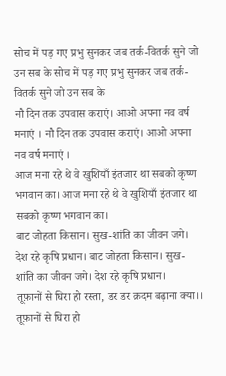सोच में पड़ गए प्रभु सुनकर जब तर्क-वितर्क सुने जो उन सब के सोच में पड़ गए प्रभु सुनकर जब तर्क-वितर्क सुने जो उन सब के
नौ दिन तक उपवास कराएं। आओ अपना नव वर्ष मनाएं । नौ दिन तक उपवास कराएं। आओ अपना नव वर्ष मनाएं ।
आज मना रहे थे वे खुशियाँ इंतजार था सबको कृष्ण भगवान का। आज मना रहे थे वे खुशियाँ इंतजार था सबको कृष्ण भगवान का।
बाट जोहता किसान। सुख-शांति का जीवन जगे। देश रहे कृषि प्रधान। बाट जोहता किसान। सुख-शांति का जीवन जगे। देश रहे कृषि प्रधान।
तूफ़ानों से घिरा हो रस्ता, डर डर क़दम बढ़ाना क्या।। तूफ़ानों से घिरा हो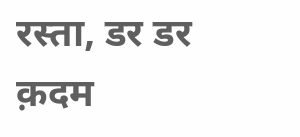रस्ता, डर डर क़दम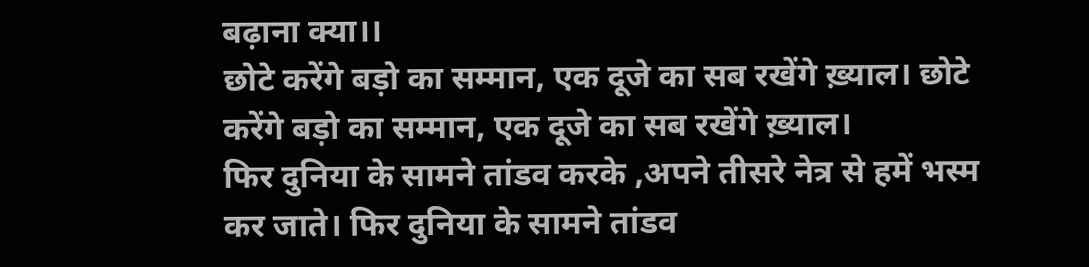बढ़ाना क्या।।
छोटे करेंगे बड़ो का सम्मान, एक दूजे का सब रखेंगे ख़्याल। छोटे करेंगे बड़ो का सम्मान, एक दूजे का सब रखेंगे ख़्याल।
फिर दुनिया के सामने तांडव करके ,अपने तीसरे नेत्र से हमें भस्म कर जाते। फिर दुनिया के सामने तांडव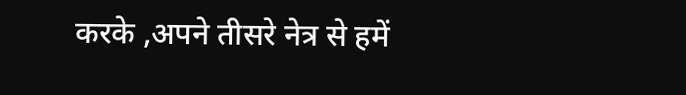करके ,अपने तीसरे नेत्र से हमें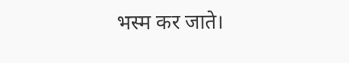भस्म कर जाते।